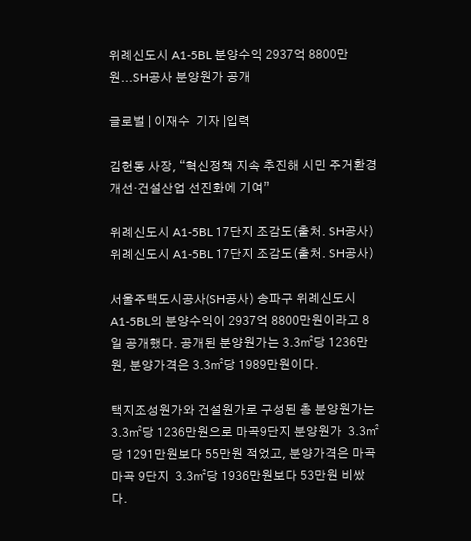위례신도시 A1-5BL 분양수익 2937억 8800만원...SH공사 분양원가 공개

글로벌 | 이재수  기자 |입력

김헌동 사장, “혁신정책 지속 추진해 시민 주거환경 개선·건설산업 선진화에 기여”

위례신도시 A1-5BL 17단지 조감도(출처. SH공사)
위례신도시 A1-5BL 17단지 조감도(출처. SH공사)

서울주택도시공사(SH공사) 송파구 위례신도시 A1-5BL의 분양수익이 2937억 8800만원이라고 8일 공개했다. 공개된 분양원가는 3.3㎡당 1236만원, 분양가격은 3.3㎡당 1989만원이다.

택지조성원가와 건설원가로 구성된 총 분양원가는 3.3㎡당 1236만원으로 마곡9단지 분양원가  3.3㎡당 1291만원보다 55만원 적었고, 분양가격은 마곡 마곡 9단지  3.3㎡당 1936만원보다 53만원 비쌌다.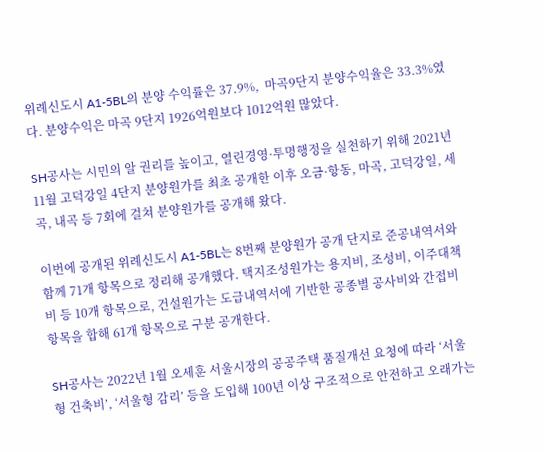위례신도시 A1-5BL의 분양 수익률은 37.9%,  마곡9단지 분양수익율은 33.3%였다. 분양수익은 마곡 9단지 1926억원보다 1012억원 많았다.

SH공사는 시민의 알 권리를 높이고, 열린경영·투명행정을 실천하기 위해 2021년 11월 고덕강일 4단지 분양원가를 최초 공개한 이후 오금·항동, 마곡, 고덕강일, 세곡, 내곡 등 7회에 걸쳐 분양원가를 공개해 왔다.

이번에 공개된 위례신도시 A1-5BL는 8번째 분양원가 공개 단지로 준공내역서와 함께 71개 항목으로 정리해 공개했다. 택지조성원가는 용지비, 조성비, 이주대책비 등 10개 항목으로, 건설원가는 도급내역서에 기반한 공종별 공사비와 간접비 항목을 합해 61개 항목으로 구분 공개한다.

SH공사는 2022년 1월 오세훈 서울시장의 공공주택 품질개선 요청에 따라 ‘서울형 건축비’, ‘서울형 감리’ 등을 도입해 100년 이상 구조적으로 안전하고 오래가는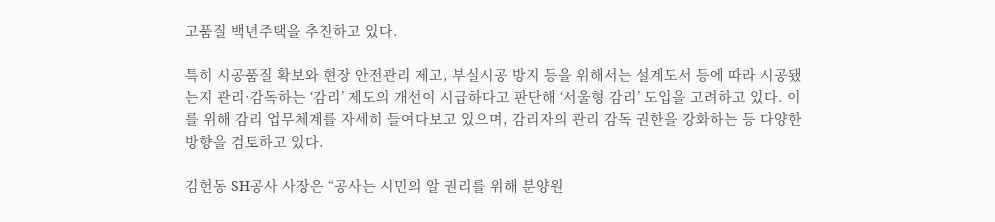고품질 백년주택을 추진하고 있다.

특히 시공품질 확보와 현장 안전관리 제고, 부실시공 방지 등을 위해서는 설계도서 등에 따라 시공됐는지 관리·감독하는 ‘감리’ 제도의 개선이 시급하다고 판단해 ‘서울형 감리’ 도입을 고려하고 있다. 이를 위해 감리 업무체계를 자세히 들여다보고 있으며, 감리자의 관리 감독 권한을 강화하는 등 다양한 방향을 검토하고 있다.

김헌동 SH공사 사장은 “공사는 시민의 알 권리를 위해 분양원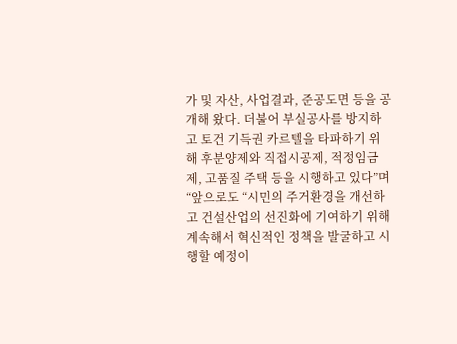가 및 자산, 사업결과, 준공도면 등을 공개해 왔다. 더불어 부실공사를 방지하고 토건 기득권 카르텔을 타파하기 위해 후분양제와 직접시공제, 적정임금제, 고품질 주택 등을 시행하고 있다”며 “앞으로도 “시민의 주거환경을 개선하고 건설산업의 선진화에 기여하기 위해 계속해서 혁신적인 정책을 발굴하고 시행할 예정이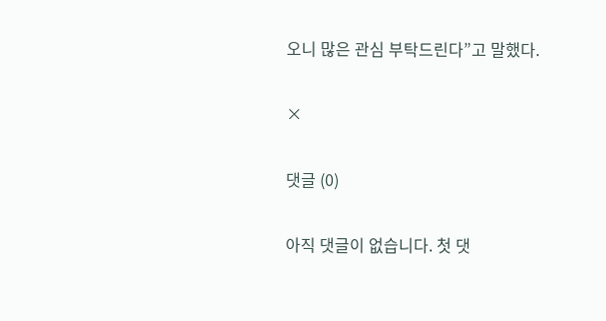오니 많은 관심 부탁드린다”고 말했다.

×

댓글 (0)

아직 댓글이 없습니다. 첫 댓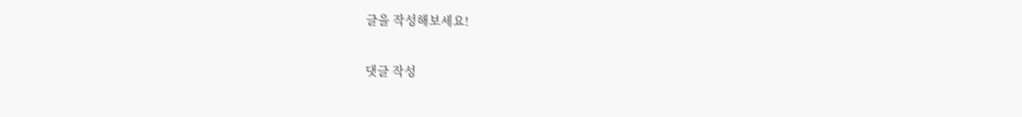글을 작성해보세요!

댓글 작성